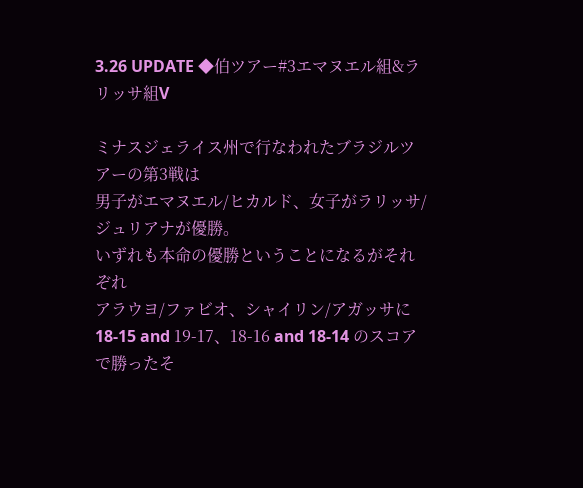3.26 UPDATE ◆伯ツアー#3エマヌエル組&ラリッサ組V

ミナスジェライス州で行なわれたブラジルツアーの第3戦は
男子がエマヌエル/ヒカルド、女子がラリッサ/ジュリアナが優勝。
いずれも本命の優勝ということになるがそれぞれ
アラウヨ/ファビオ、シャイリン/アガッサに
18-15 and 19-17、18-16 and 18-14 のスコアで勝ったそ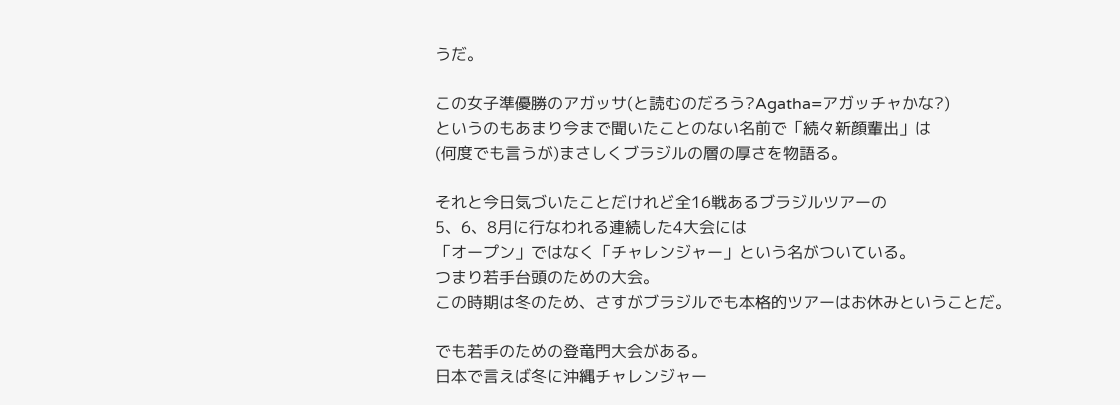うだ。

この女子準優勝のアガッサ(と読むのだろう?Agatha=アガッチャかな?)
というのもあまり今まで聞いたことのない名前で「続々新顔輩出」は
(何度でも言うが)まさしくブラジルの層の厚さを物語る。

それと今日気づいたことだけれど全16戦あるブラジルツアーの
5、6、8月に行なわれる連続した4大会には
「オープン」ではなく「チャレンジャー」という名がついている。
つまり若手台頭のための大会。
この時期は冬のため、さすがブラジルでも本格的ツアーはお休みということだ。

でも若手のための登竜門大会がある。
日本で言えば冬に沖縄チャレンジャー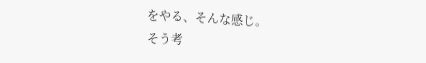をやる、そんな感じ。
そう考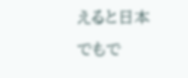えると日本でもで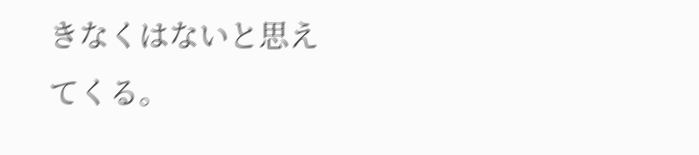きなくはないと思えてくる。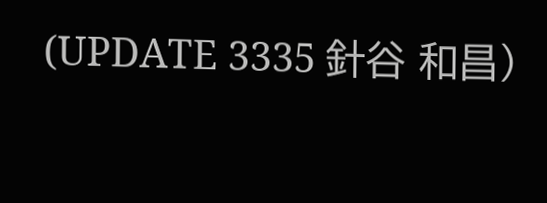(UPDATE 3335 針谷 和昌)